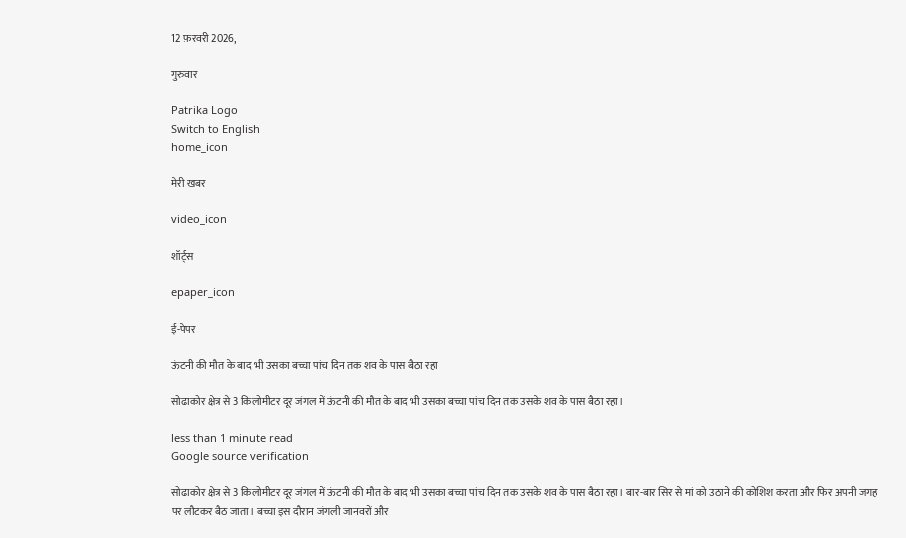12 फ़रवरी 2026,

गुरुवार

Patrika Logo
Switch to English
home_icon

मेरी खबर

video_icon

शॉर्ट्स

epaper_icon

ई-पेपर

ऊंटनी की मौत के बाद भी उसका बच्चा पांच दिन तक शव के पास बैठा रहा

सोढाकोर क्षेत्र से 3 किलोमीटर दूर जंगल में ऊंटनी की मौत के बाद भी उसका बच्चा पांच दिन तक उसके शव के पास बैठा रहा।

less than 1 minute read
Google source verification

सोढाकोर क्षेत्र से 3 किलोमीटर दूर जंगल में ऊंटनी की मौत के बाद भी उसका बच्चा पांच दिन तक उसके शव के पास बैठा रहा। बार-बार सिर से मां को उठाने की कोशिश करता और फिर अपनी जगह पर लौटकर बैठ जाता। बच्चा इस दौरान जंगली जानवरों और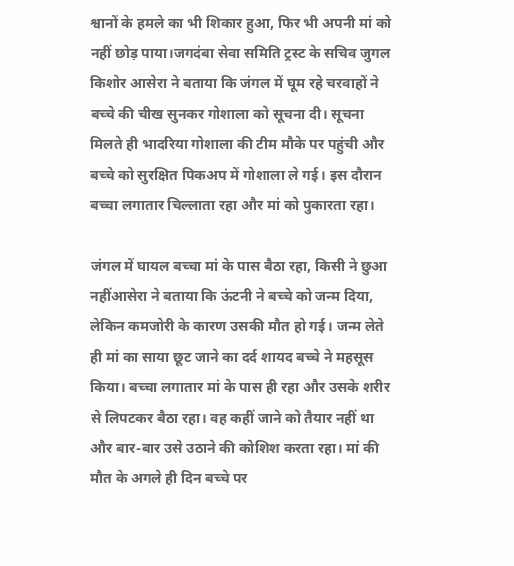श्वानों के हमले का भी शिकार हुआ, फिर भी अपनी मां को नहीं छोड़ पाया।जगदंबा सेवा समिति ट्रस्ट के सचिव जुगल किशोर आसेरा ने बताया कि जंगल में घूम रहे चरवाहों ने बच्चे की चीख सुनकर गोशाला को सूचना दी। सूचना मिलते ही भादरिया गोशाला की टीम मौके पर पहुंची और बच्चे को सुरक्षित पिकअप में गोशाला ले गई। इस दौरान बच्चा लगातार चिल्लाता रहा और मां को पुकारता रहा।

जंगल में घायल बच्चा मां के पास बैठा रहा, किसी ने छुआ नहींआसेरा ने बताया कि ऊंटनी ने बच्चे को जन्म दिया, लेकिन कमजोरी के कारण उसकी मौत हो गई। जन्म लेते ही मां का साया छूट जाने का दर्द शायद बच्चे ने महसूस किया। बच्चा लगातार मां के पास ही रहा और उसके शरीर से लिपटकर बैठा रहा। वह कहीं जाने को तैयार नहीं था और बार-बार उसे उठाने की कोशिश करता रहा। मां की मौत के अगले ही दिन बच्चे पर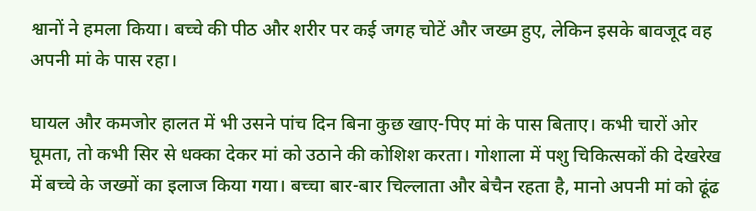श्वानों ने हमला किया। बच्चे की पीठ और शरीर पर कई जगह चोटें और जख्म हुए, लेकिन इसके बावजूद वह अपनी मां के पास रहा।

घायल और कमजोर हालत में भी उसने पांच दिन बिना कुछ खाए-पिए मां के पास बिताए। कभी चारों ओर घूमता, तो कभी सिर से धक्का देकर मां को उठाने की कोशिश करता। गोशाला में पशु चिकित्सकों की देखरेख में बच्चे के जख्मों का इलाज किया गया। बच्चा बार-बार चिल्लाता और बेचैन रहता है, मानो अपनी मां को ढूंढ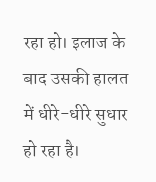रहा हो। इलाज के बाद उसकी हालत में धीरे-धीरे सुधार हो रहा है।